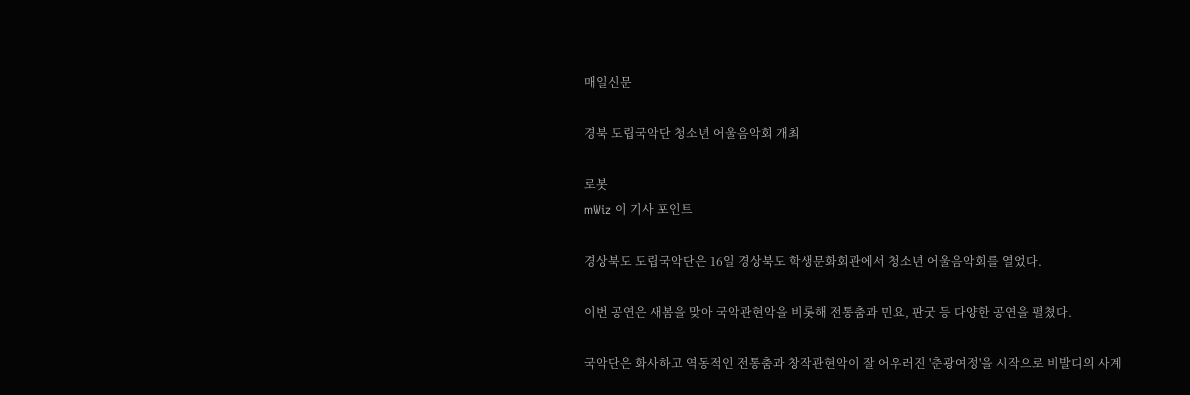매일신문

경북 도립국악단 청소년 어울음악회 개최

로봇
mWiz 이 기사 포인트

경상북도 도립국악단은 16일 경상북도 학생문화회관에서 청소년 어울음악회를 열었다.

이번 공연은 새봄을 맞아 국악관현악을 비롯해 전통춤과 민요, 판굿 등 다양한 공연을 펼쳤다.

국악단은 화사하고 역동적인 전통춤과 창작관현악이 잘 어우러진 '춘광여정'을 시작으로 비발디의 사계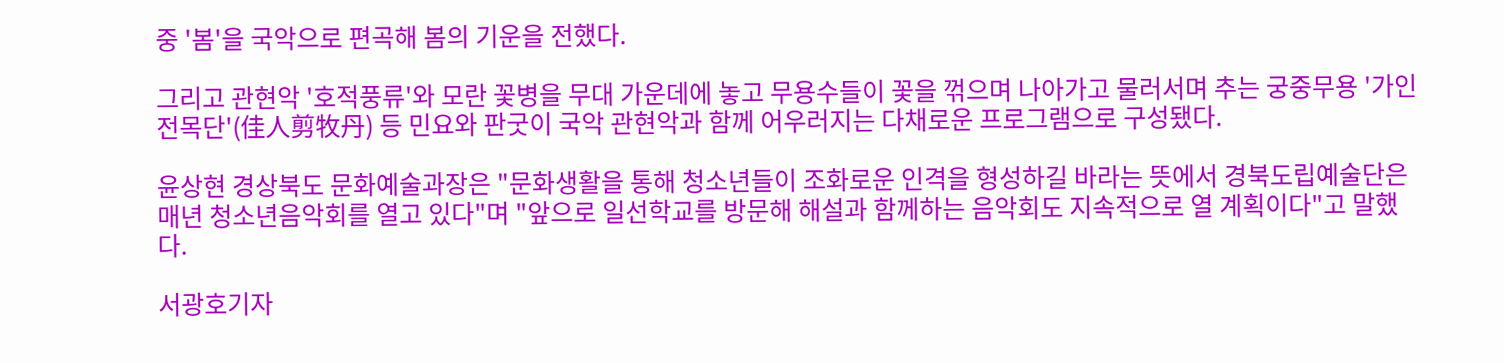중 '봄'을 국악으로 편곡해 봄의 기운을 전했다.

그리고 관현악 '호적풍류'와 모란 꽃병을 무대 가운데에 놓고 무용수들이 꽃을 꺾으며 나아가고 물러서며 추는 궁중무용 '가인전목단'(佳人剪牧丹) 등 민요와 판굿이 국악 관현악과 함께 어우러지는 다채로운 프로그램으로 구성됐다.

윤상현 경상북도 문화예술과장은 "문화생활을 통해 청소년들이 조화로운 인격을 형성하길 바라는 뜻에서 경북도립예술단은 매년 청소년음악회를 열고 있다"며 "앞으로 일선학교를 방문해 해설과 함께하는 음악회도 지속적으로 열 계획이다"고 말했다.

서광호기자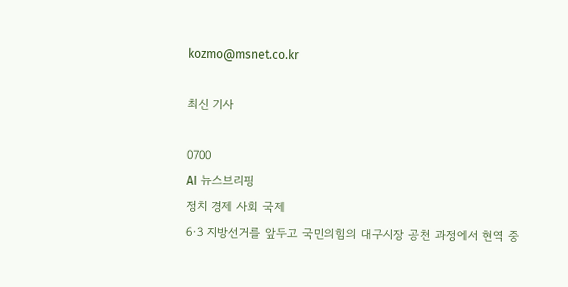kozmo@msnet.co.kr

최신 기사

0700
AI 뉴스브리핑
정치 경제 사회 국제
6·3 지방선거를 앞두고 국민의힘의 대구시장 공천 과정에서 현역 중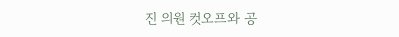진 의원 컷오프와 공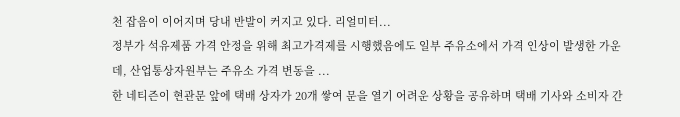천 잡음이 이어지며 당내 반발이 커지고 있다. 리얼미터...
정부가 석유제품 가격 안정을 위해 최고가격제를 시행했음에도 일부 주유소에서 가격 인상이 발생한 가운데, 산업통상자원부는 주유소 가격 변동을 ...
한 네티즌이 현관문 앞에 택배 상자가 20개 쌓여 문을 열기 어려운 상황을 공유하며 택배 기사와 소비자 간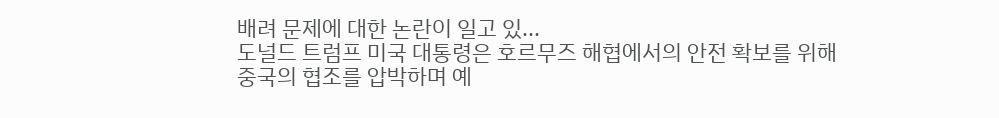배려 문제에 대한 논란이 일고 있...
도널드 트럼프 미국 대통령은 호르무즈 해협에서의 안전 확보를 위해 중국의 협조를 압박하며 예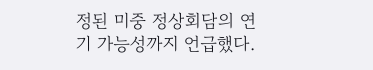정된 미중 정상회담의 연기 가능성까지 언급했다.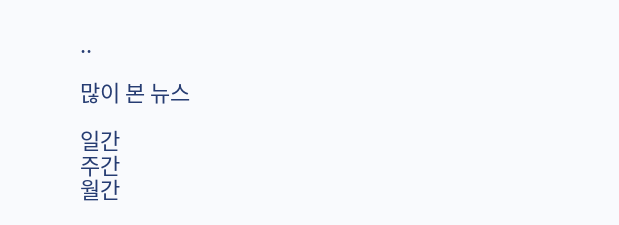..

많이 본 뉴스

일간
주간
월간